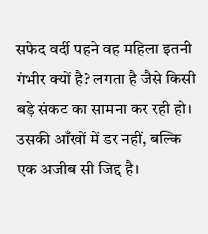सफेद वर्दी पहने वह महिला इतनी गंभीर क्यों है? लगता है जैसे किसी बड़े संकट का सामना कर रही हो। उसकी आँखों में डर नहीं, बल्कि एक अजीब सी जिद्द है।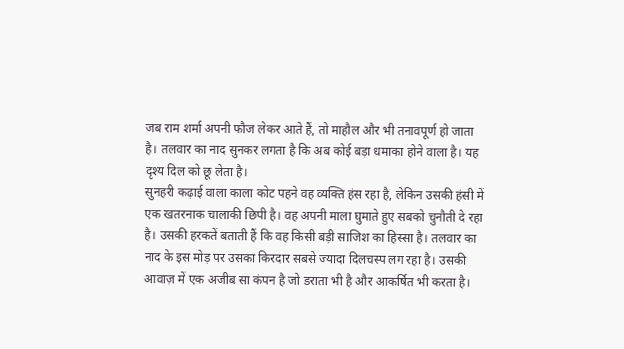जब राम शर्मा अपनी फौज लेकर आते हैं, तो माहौल और भी तनावपूर्ण हो जाता है। तलवार का नाद सुनकर लगता है कि अब कोई बड़ा धमाका होने वाला है। यह दृश्य दिल को छू लेता है।
सुनहरी कढ़ाई वाला काला कोट पहने वह व्यक्ति हंस रहा है, लेकिन उसकी हंसी में एक खतरनाक चालाकी छिपी है। वह अपनी माला घुमाते हुए सबको चुनौती दे रहा है। उसकी हरकतें बताती हैं कि वह किसी बड़ी साजिश का हिस्सा है। तलवार का नाद के इस मोड़ पर उसका किरदार सबसे ज्यादा दिलचस्प लग रहा है। उसकी आवाज़ में एक अजीब सा कंपन है जो डराता भी है और आकर्षित भी करता है।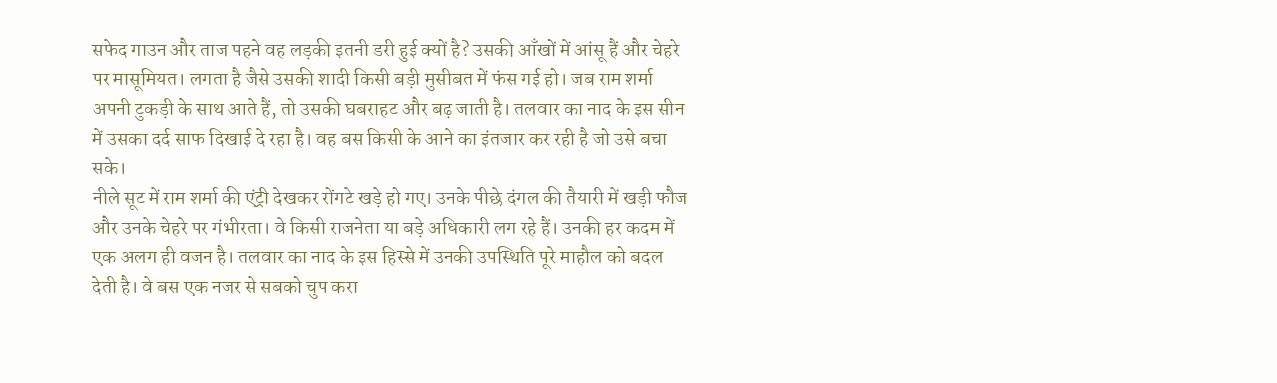सफेद गाउन और ताज पहने वह लड़की इतनी डरी हुई क्यों है? उसकी आँखों में आंसू हैं और चेहरे पर मासूमियत। लगता है जैसे उसकी शादी किसी बड़ी मुसीबत में फंस गई हो। जब राम शर्मा अपनी टुकड़ी के साथ आते हैं, तो उसकी घबराहट और बढ़ जाती है। तलवार का नाद के इस सीन में उसका दर्द साफ दिखाई दे रहा है। वह बस किसी के आने का इंतजार कर रही है जो उसे बचा सके।
नीले सूट में राम शर्मा की एंट्री देखकर रोंगटे खड़े हो गए। उनके पीछे दंगल की तैयारी में खड़ी फौज और उनके चेहरे पर गंभीरता। वे किसी राजनेता या बड़े अधिकारी लग रहे हैं। उनकी हर कदम में एक अलग ही वजन है। तलवार का नाद के इस हिस्से में उनकी उपस्थिति पूरे माहौल को बदल देती है। वे बस एक नजर से सबको चुप करा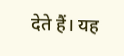देते हैं। यह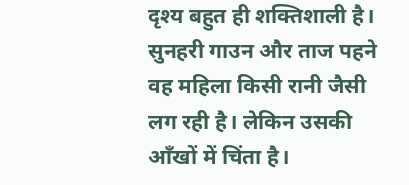दृश्य बहुत ही शक्तिशाली है।
सुनहरी गाउन और ताज पहने वह महिला किसी रानी जैसी लग रही है। लेकिन उसकी आँखों में चिंता है।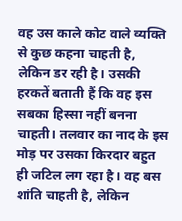वह उस काले कोट वाले व्यक्ति से कुछ कहना चाहती है, लेकिन डर रही है। उसकी हरकतें बताती हैं कि वह इस सबका हिस्सा नहीं बनना चाहती। तलवार का नाद के इस मोड़ पर उसका किरदार बहुत ही जटिल लग रहा है। वह बस शांति चाहती है, लेकिन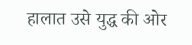हालात उसे युद्ध की ओर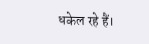धकेल रहे हैं।